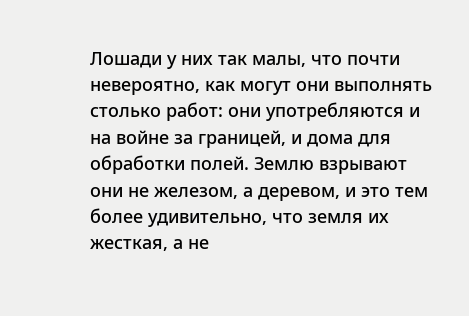Лошади у них так малы, что почти невероятно, как могут они выполнять столько работ: они употребляются и на войне за границей, и дома для обработки полей. Землю взрывают они не железом, а деревом, и это тем более удивительно, что земля их жесткая, а не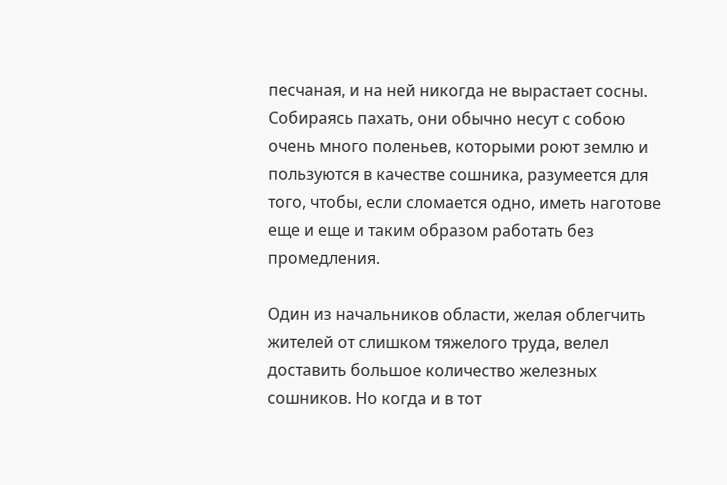песчаная, и на ней никогда не вырастает сосны. Собираясь пахать, они обычно несут с собою очень много поленьев, которыми роют землю и пользуются в качестве сошника, разумеется для того, чтобы, если сломается одно, иметь наготове еще и еще и таким образом работать без промедления.

Один из начальников области, желая облегчить жителей от слишком тяжелого труда, велел доставить большое количество железных сошников. Но когда и в тот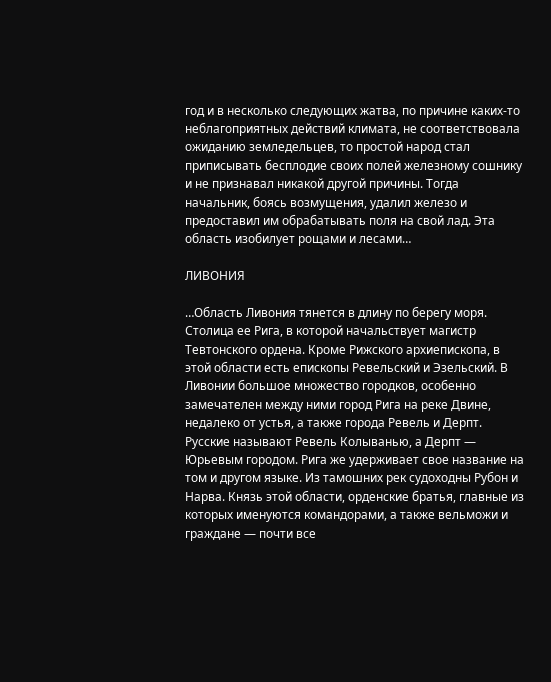год и в несколько следующих жатва, по причине каких-то неблагоприятных действий климата, не соответствовала ожиданию земледельцев, то простой народ стал приписывать бесплодие своих полей железному сошнику и не признавал никакой другой причины. Тогда начальник, боясь возмущения, удалил железо и предоставил им обрабатывать поля на свой лад. Эта область изобилует рощами и лесами…

ЛИВОНИЯ

…Область Ливония тянется в длину по берегу моря. Столица ее Рига, в которой начальствует магистр Тевтонского ордена. Кроме Рижского архиепископа, в этой области есть епископы Ревельский и Эзельский. В Ливонии большое множество городков, особенно замечателен между ними город Рига на реке Двине, недалеко от устья, а также города Ревель и Дерпт. Русские называют Ревель Колыванью, а Дерпт — Юрьевым городом. Рига же удерживает свое название на том и другом языке. Из тамошних рек судоходны Рубон и Нарва. Князь этой области, орденские братья, главные из которых именуются командорами, а также вельможи и граждане — почти все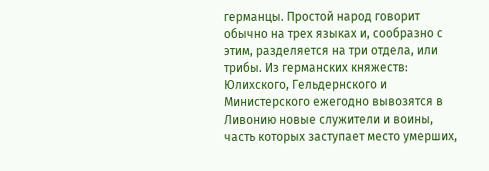германцы. Простой народ говорит обычно на трех языках и, сообразно с этим, разделяется на три отдела, или трибы. Из германских княжеств: Юлихского, Гельдернского и Министерского ежегодно вывозятся в Ливонию новые служители и воины, часть которых заступает место умерших,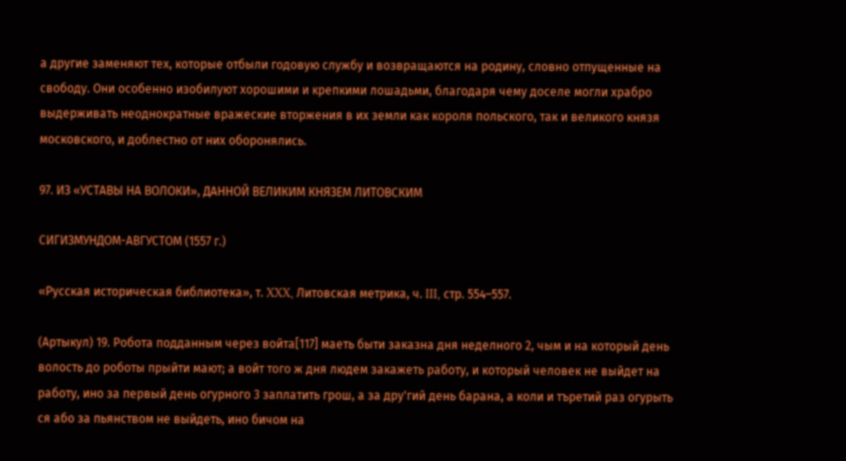а другие заменяют тех, которые отбыли годовую службу и возвращаются на родину, словно отпущенные на свободу. Они особенно изобилуют хорошими и крепкими лошадьми, благодаря чему доселе могли храбро выдерживать неоднократные вражеские вторжения в их земли как короля польского, так и великого князя московского, и доблестно от них оборонялись.

97. ИЗ «УСТАВЫ НА ВОЛОКИ», ДАННОЙ ВЕЛИКИМ КНЯЗЕМ ЛИТОВСКИМ

СИГИЗМУНДОМ-АВГУСТОМ (1557 г.)

«Русская историческая библиотека», т. XXX, Литовская метрика, ч. III, стр. 554–557.

(Артыкул) 19. Робота подданным через войта[117] маеть быти заказна дня неделного 2, чым и на который день волость до роботы прыйти мают; а войт того ж дня людем закажеть работу, и который человек не выйдет на работу, ино за первый день огурного 3 заплатить грош, а за дру'гий день барана, а коли и търетий раз огурыть ся або за пьянством не выйдеть, ино бичом на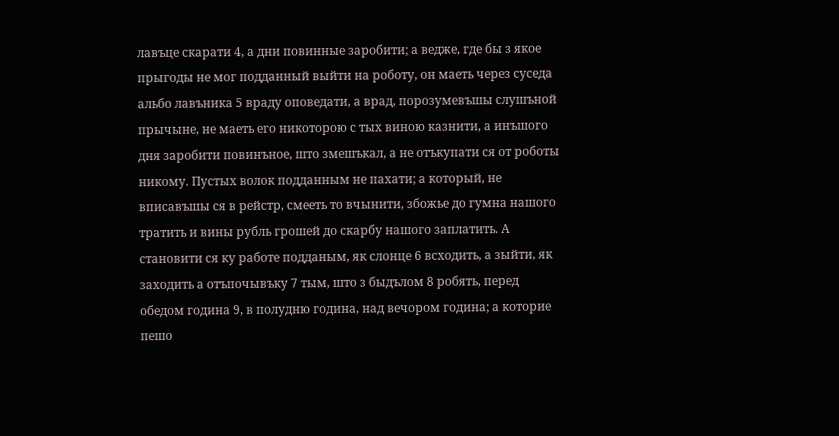лавъце скарати 4, а дни повинные заробити; а ведже, где бы з якое прыгоды не мог подданный выйти на роботу, он маеть через суседа альбо лавъника 5 враду оповедати, а врад, порозумевъшы слушъной прычыне, не маеть его никоторою с тых виною казнити, а инъшого дня заробити повинъное, што змешъкал, а не отъкупати ся от роботы никому. Пустых волок подданным не пахати; а который, не вписавъшы ся в рейстр, смееть то вчынити, збожье до гумна нашого тратить и вины рубль грошей до скарбу нашого заплатить. А становити ся ку работе подданым, як слонце 6 всходить, а зыйти, як заходить а отъпочывъку 7 тым, што з быдълом 8 робять, перед обедом година 9, в полудню година, над вечором година; а которие пешо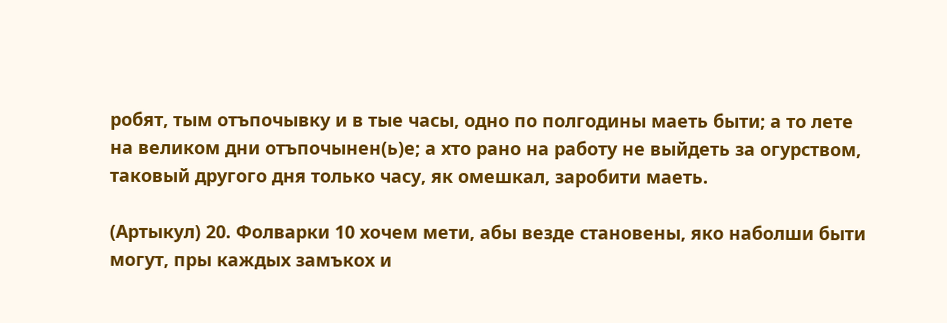робят, тым отъпочывку и в тые часы, одно по полгодины маеть быти; а то лете на великом дни отъпочынен(ь)е; а хто рано на работу не выйдеть за огурством, таковый другого дня только часу, як омешкал, заробити маеть.

(Артыкул) 20. Фолварки 10 хочем мети, абы везде становены, яко наболши быти могут, пры каждых замъкох и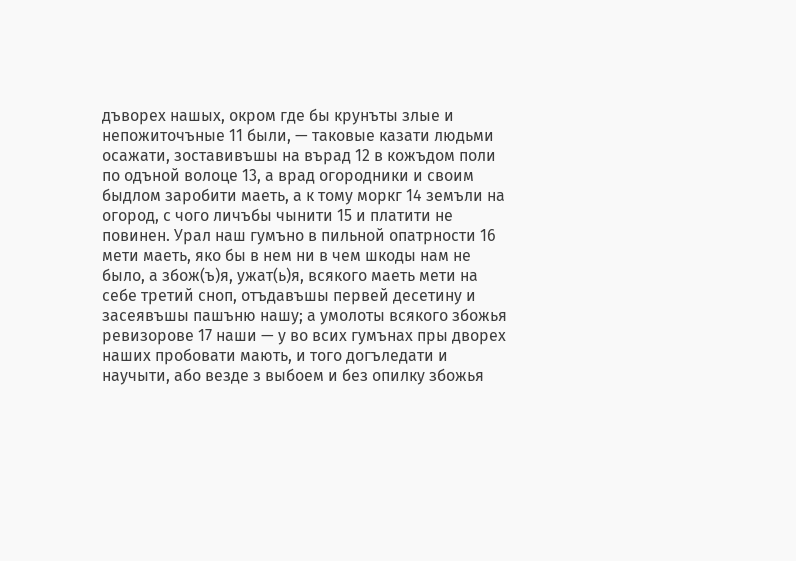дъворех нашых, окром где бы крунъты злые и непожиточъные 11 были, — таковые казати людьми осажати, зоставивъшы на върад 12 в кожъдом поли по одъной волоце 13, а врад огородники и своим быдлом заробити маеть, а к тому моркг 14 земъли на огород, с чого личъбы чынити 15 и платити не повинен. Урал наш гумъно в пильной опатрности 16 мети маеть, яко бы в нем ни в чем шкоды нам не было, а збож(ъ)я, ужат(ь)я, всякого маеть мети на себе третий сноп, отъдавъшы первей десетину и засеявъшы пашъню нашу; а умолоты всякого збожья ревизорове 17 наши — у во всих гумънах пры дворех наших пробовати мають, и того догъледати и научыти, або везде з выбоем и без опилку збожья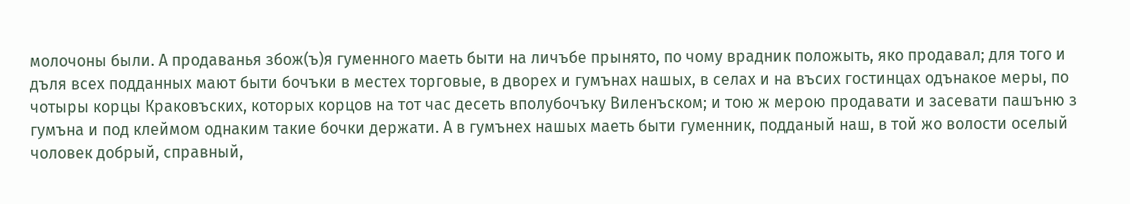молочоны были. А продаванья збож(ъ)я гуменного маеть быти на личъбе прынято, по чому врадник положыть, яко продавал; для того и дъля всех подданных мают быти бочъки в местех торговые, в дворех и гумънах нашых, в селах и на въсих гостинцах одънакое меры, по чотыры корцы Краковъских, которых корцов на тот час десеть вполубочъку Виленъском; и тою ж мерою продавати и засевати пашъню з гумъна и под клеймом однаким такие бочки держати. А в гумънех нашых маеть быти гуменник, подданый наш, в той жо волости оселый чоловек добрый, справный,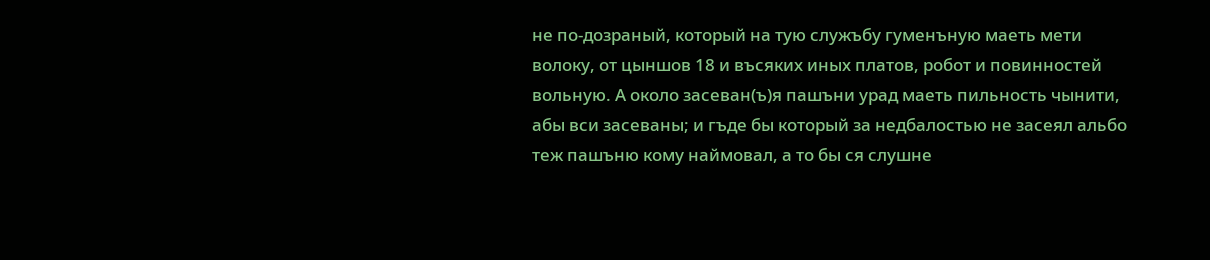не по-дозраный, который на тую служъбу гуменъную маеть мети волоку, от цыншов 18 и въсяких иных платов, робот и повинностей вольную. А около засеван(ъ)я пашъни урад маеть пильность чынити, абы вси засеваны; и гъде бы который за недбалостью не засеял альбо теж пашъню кому наймовал, а то бы ся слушне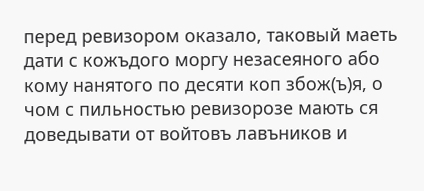перед ревизором оказало, таковый маеть дати с кожъдого моргу незасеяного або кому нанятого по десяти коп збож(ъ)я, о чом с пильностью ревизорозе мають ся доведывати от войтовъ лавъников и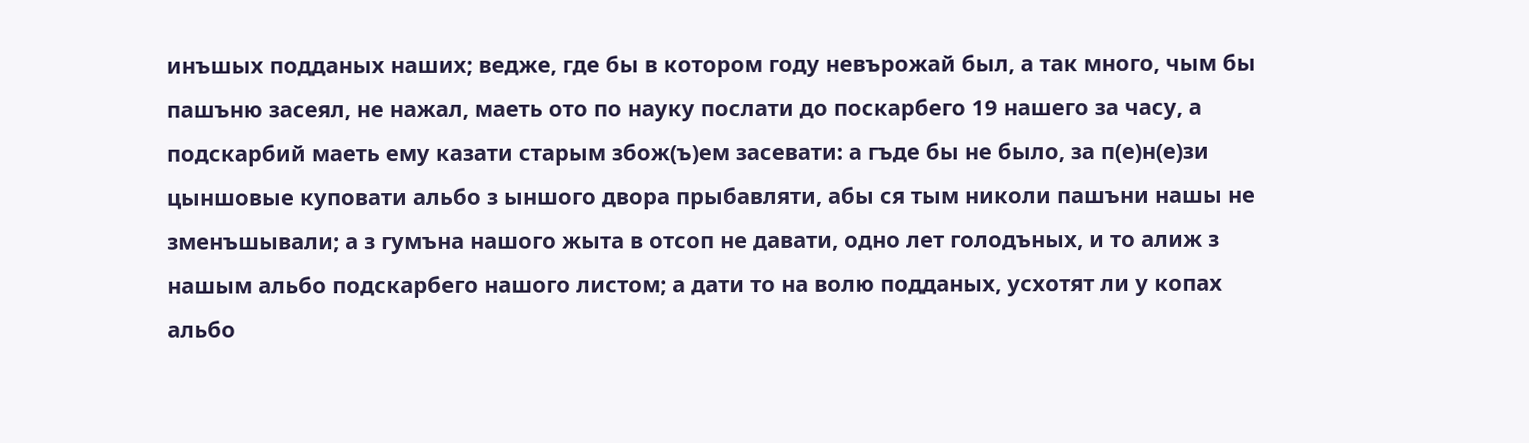инъшых подданых наших; ведже, где бы в котором году невърожай был, а так много, чым бы пашъню засеял, не нажал, маеть ото по науку послати до поскарбего 19 нашего за часу, а подскарбий маеть ему казати старым збож(ъ)ем засевати: а гъде бы не было, за п(е)н(е)зи цыншовые куповати альбо з ыншого двора прыбавляти, абы ся тым николи пашъни нашы не зменъшывали; а з гумъна нашого жыта в отсоп не давати, одно лет голодъных, и то алиж з нашым альбо подскарбего нашого листом; а дати то на волю подданых, усхотят ли у копах альбо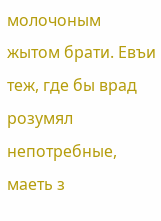молочоным жытом брати. Евъи теж, где бы врад розумял непотребные, маеть з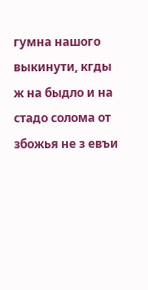гумна нашого выкинути, кгды ж на быдло и на стадо солома от збожья не з евъи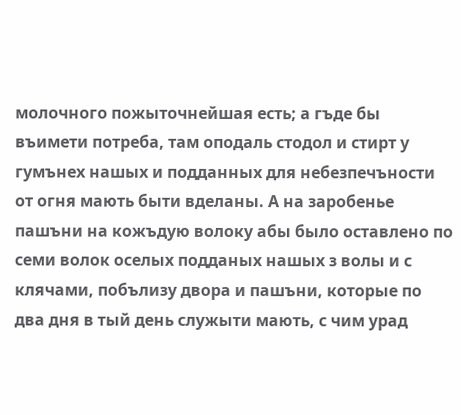молочного пожыточнейшая есть; а гъде бы въимети потреба, там оподаль стодол и стирт у гумънех нашых и подданных для небезпечъности от огня мають быти вделаны. А на заробенье пашъни на кожъдую волоку абы было оставлено по семи волок оселых подданых нашых з волы и с клячами, побълизу двора и пашъни, которые по два дня в тый день служыти мають, с чим урад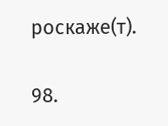роскаже(т).

98.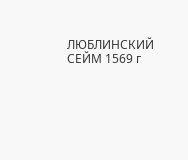ЛЮБЛИНСКИЙ СЕЙМ 1569 г